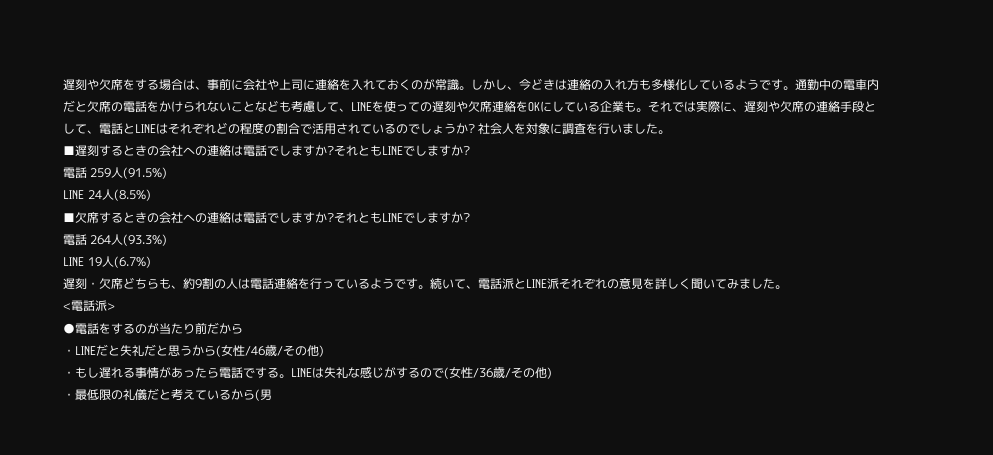遅刻や欠席をする場合は、事前に会社や上司に連絡を入れておくのが常識。しかし、今どきは連絡の入れ方も多様化しているようです。通勤中の電車内だと欠席の電話をかけられないことなども考慮して、LINEを使っての遅刻や欠席連絡をOKにしている企業も。それでは実際に、遅刻や欠席の連絡手段として、電話とLINEはそれぞれどの程度の割合で活用されているのでしょうか? 社会人を対象に調査を行いました。
■遅刻するときの会社への連絡は電話でしますか?それともLINEでしますか?
電話 259人(91.5%)
LINE 24人(8.5%)
■欠席するときの会社への連絡は電話でしますか?それともLINEでしますか?
電話 264人(93.3%)
LINE 19人(6.7%)
遅刻・欠席どちらも、約9割の人は電話連絡を行っているようです。続いて、電話派とLINE派それぞれの意見を詳しく聞いてみました。
<電話派>
●電話をするのが当たり前だから
・LINEだと失礼だと思うから(女性/46歳/その他)
・もし遅れる事情があったら電話でする。LINEは失礼な感じがするので(女性/36歳/その他)
・最低限の礼儀だと考えているから(男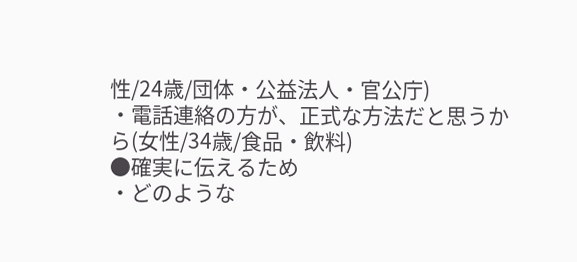性/24歳/団体・公益法人・官公庁)
・電話連絡の方が、正式な方法だと思うから(女性/34歳/食品・飲料)
●確実に伝えるため
・どのような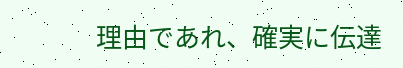理由であれ、確実に伝達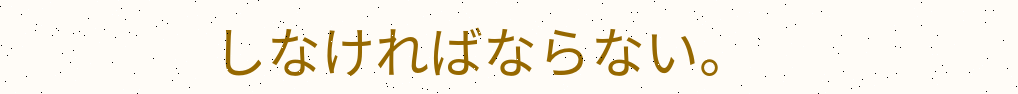しなければならない。